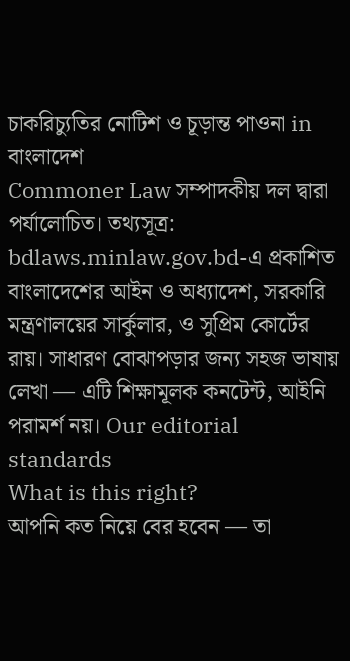চাকরিচ্যুতির নোটিশ ও চূড়ান্ত পাওনা in বাংলাদেশ
Commoner Law সম্পাদকীয় দল দ্বারা পর্যালোচিত। তথ্যসূত্র: bdlaws.minlaw.gov.bd-এ প্রকাশিত বাংলাদেশের আইন ও অধ্যাদেশ, সরকারি মন্ত্রণালয়ের সার্কুলার, ও সুপ্রিম কোর্টের রায়। সাধারণ বোঝাপড়ার জন্য সহজ ভাষায় লেখা — এটি শিক্ষামূলক কনটেন্ট, আইনি পরামর্শ নয়। Our editorial standards
What is this right?
আপনি কত নিয়ে বের হবেন — তা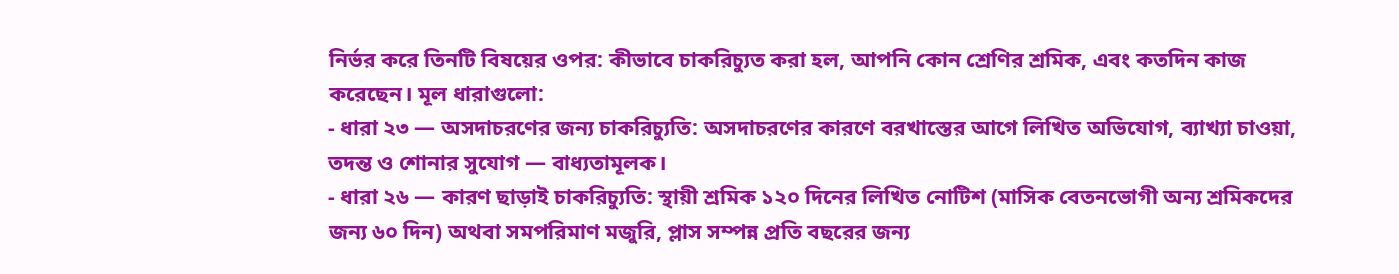নির্ভর করে তিনটি বিষয়ের ওপর: কীভাবে চাকরিচ্যুত করা হল, আপনি কোন শ্রেণির শ্রমিক, এবং কতদিন কাজ করেছেন। মূল ধারাগুলো:
- ধারা ২৩ — অসদাচরণের জন্য চাকরিচ্যুতি: অসদাচরণের কারণে বরখাস্তের আগে লিখিত অভিযোগ, ব্যাখ্যা চাওয়া, তদন্ত ও শোনার সুযোগ — বাধ্যতামূলক।
- ধারা ২৬ — কারণ ছাড়াই চাকরিচ্যুতি: স্থায়ী শ্রমিক ১২০ দিনের লিখিত নোটিশ (মাসিক বেতনভোগী অন্য শ্রমিকদের জন্য ৬০ দিন) অথবা সমপরিমাণ মজুরি, প্লাস সম্পন্ন প্রতি বছরের জন্য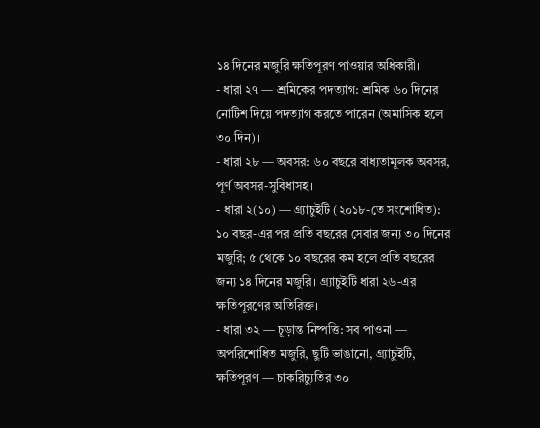১৪ দিনের মজুরি ক্ষতিপূরণ পাওয়ার অধিকারী।
- ধারা ২৭ — শ্রমিকের পদত্যাগ: শ্রমিক ৬০ দিনের নোটিশ দিয়ে পদত্যাগ করতে পারেন (অমাসিক হলে ৩০ দিন)।
- ধারা ২৮ — অবসর: ৬০ বছরে বাধ্যতামূলক অবসর, পূর্ণ অবসর-সুবিধাসহ।
- ধারা ২(১০) — গ্র্যাচুইটি (২০১৮-তে সংশোধিত): ১০ বছর-এর পর প্রতি বছরের সেবার জন্য ৩০ দিনের মজুরি; ৫ থেকে ১০ বছরের কম হলে প্রতি বছরের জন্য ১৪ দিনের মজুরি। গ্র্যাচুইটি ধারা ২৬-এর ক্ষতিপূরণের অতিরিক্ত।
- ধারা ৩২ — চূড়ান্ত নিষ্পত্তি: সব পাওনা — অপরিশোধিত মজুরি, ছুটি ভাঙানো, গ্র্যাচুইটি, ক্ষতিপূরণ — চাকরিচ্যুতির ৩০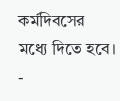কর্মদিবসের মধ্যে দিতে হবে।
-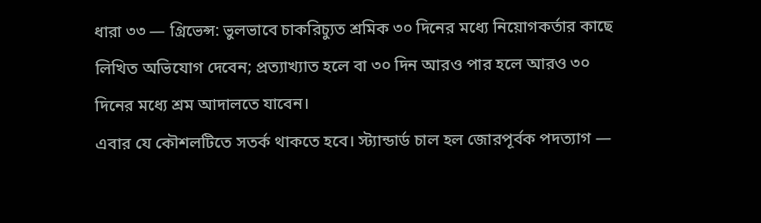ধারা ৩৩ — গ্রিভেন্স: ভুলভাবে চাকরিচ্যুত শ্রমিক ৩০ দিনের মধ্যে নিয়োগকর্তার কাছে লিখিত অভিযোগ দেবেন; প্রত্যাখ্যাত হলে বা ৩০ দিন আরও পার হলে আরও ৩০ দিনের মধ্যে শ্রম আদালতে যাবেন।
এবার যে কৌশলটিতে সতর্ক থাকতে হবে। স্ট্যান্ডার্ড চাল হল জোরপূর্বক পদত্যাগ —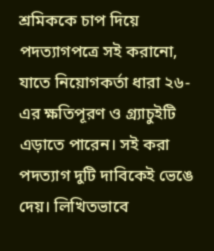শ্রমিককে চাপ দিয়ে পদত্যাগপত্রে সই করানো, যাতে নিয়োগকর্তা ধারা ২৬-এর ক্ষতিপূরণ ও গ্র্যাচুইটি এড়াতে পারেন। সই করা পদত্যাগ দুটি দাবিকেই ভেঙে দেয়। লিখিতভাবে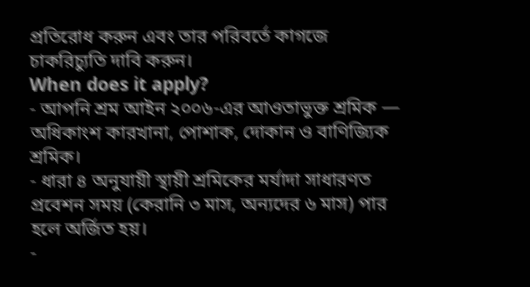প্রতিরোধ করুন এবং তার পরিবর্তে কাগজে চাকরিচ্যুতি দাবি করুন।
When does it apply?
- আপনি শ্রম আইন ২০০৬-এর আওতাভুক্ত শ্রমিক — অধিকাংশ কারখানা, পোশাক, দোকান ও বাণিজ্যিক শ্রমিক।
- ধারা ৪ অনুযায়ী স্থায়ী শ্রমিকের মর্যাদা সাধারণত প্রবেশন সময় (কেরানি ৩ মাস, অন্যদের ৬ মাস) পার হলে অর্জিত হয়।
-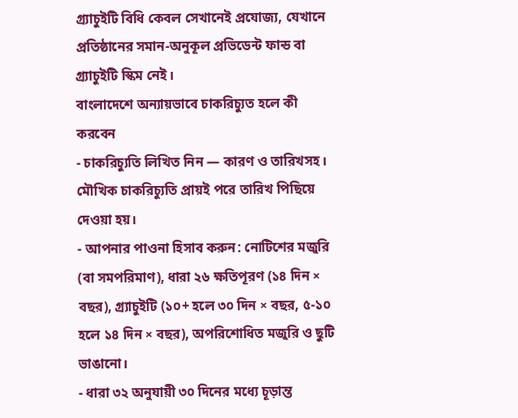গ্র্যাচুইটি বিধি কেবল সেখানেই প্রযোজ্য, যেখানে প্রতিষ্ঠানের সমান-অনুকূল প্রভিডেন্ট ফান্ড বা গ্র্যাচুইটি স্কিম নেই।
বাংলাদেশে অন্যায়ভাবে চাকরিচ্যুত হলে কী করবেন
- চাকরিচ্যুতি লিখিত নিন — কারণ ও তারিখসহ। মৌখিক চাকরিচ্যুতি প্রায়ই পরে তারিখ পিছিয়ে দেওয়া হয়।
- আপনার পাওনা হিসাব করুন: নোটিশের মজুরি (বা সমপরিমাণ), ধারা ২৬ ক্ষতিপূরণ (১৪ দিন × বছর), গ্র্যাচুইটি (১০+ হলে ৩০ দিন × বছর, ৫-১০ হলে ১৪ দিন × বছর), অপরিশোধিত মজুরি ও ছুটি ভাঙানো।
- ধারা ৩২ অনুযায়ী ৩০ দিনের মধ্যে চূড়ান্ত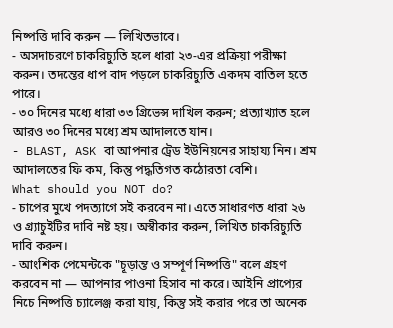নিষ্পত্তি দাবি করুন — লিখিতভাবে।
- অসদাচরণে চাকরিচ্যুতি হলে ধারা ২৩-এর প্রক্রিয়া পরীক্ষা করুন। তদন্তের ধাপ বাদ পড়লে চাকরিচ্যুতি একদম বাতিল হতে পারে।
- ৩০ দিনের মধ্যে ধারা ৩৩ গ্রিভেন্স দাখিল করুন; প্রত্যাখ্যাত হলে আরও ৩০ দিনের মধ্যে শ্রম আদালতে যান।
- BLAST, ASK বা আপনার ট্রেড ইউনিয়নের সাহায্য নিন। শ্রম আদালতের ফি কম, কিন্তু পদ্ধতিগত কঠোরতা বেশি।
What should you NOT do?
- চাপের মুখে পদত্যাগে সই করবেন না। এতে সাধারণত ধারা ২৬ ও গ্র্যাচুইটির দাবি নষ্ট হয়। অস্বীকার করুন, লিখিত চাকরিচ্যুতি দাবি করুন।
- আংশিক পেমেন্টকে "চূড়ান্ত ও সম্পূর্ণ নিষ্পত্তি" বলে গ্রহণ করবেন না — আপনার পাওনা হিসাব না করে। আইনি প্রাপ্যের নিচে নিষ্পত্তি চ্যালেঞ্জ করা যায়, কিন্তু সই করার পরে তা অনেক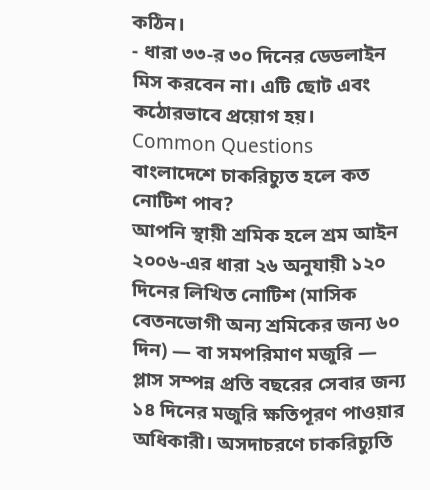কঠিন।
- ধারা ৩৩-র ৩০ দিনের ডেডলাইন মিস করবেন না। এটি ছোট এবং কঠোরভাবে প্রয়োগ হয়।
Common Questions
বাংলাদেশে চাকরিচ্যুত হলে কত নোটিশ পাব?
আপনি স্থায়ী শ্রমিক হলে শ্রম আইন ২০০৬-এর ধারা ২৬ অনুযায়ী ১২০ দিনের লিখিত নোটিশ (মাসিক বেতনভোগী অন্য শ্রমিকের জন্য ৬০ দিন) — বা সমপরিমাণ মজুরি — প্লাস সম্পন্ন প্রতি বছরের সেবার জন্য ১৪ দিনের মজুরি ক্ষতিপূরণ পাওয়ার অধিকারী। অসদাচরণে চাকরিচ্যুতি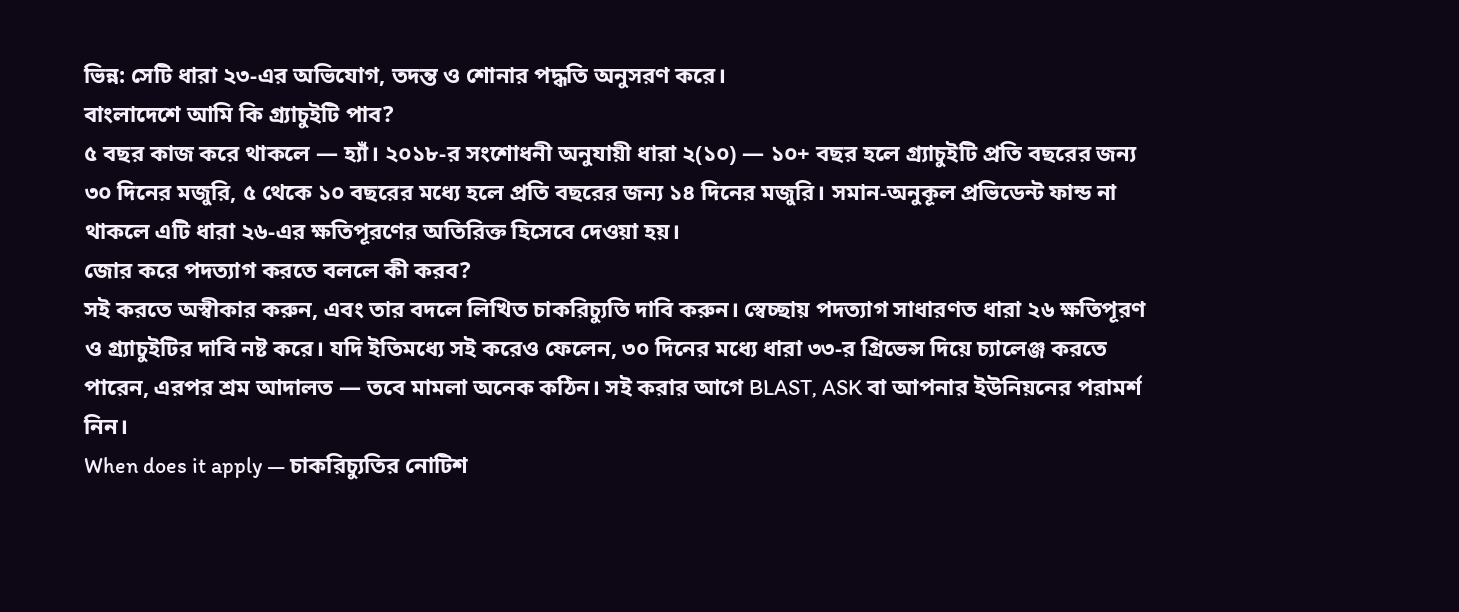ভিন্ন: সেটি ধারা ২৩-এর অভিযোগ, তদন্ত ও শোনার পদ্ধতি অনুসরণ করে।
বাংলাদেশে আমি কি গ্র্যাচুইটি পাব?
৫ বছর কাজ করে থাকলে — হ্যাঁ। ২০১৮-র সংশোধনী অনুযায়ী ধারা ২(১০) — ১০+ বছর হলে গ্র্যাচুইটি প্রতি বছরের জন্য ৩০ দিনের মজুরি, ৫ থেকে ১০ বছরের মধ্যে হলে প্রতি বছরের জন্য ১৪ দিনের মজুরি। সমান-অনুকূল প্রভিডেন্ট ফান্ড না থাকলে এটি ধারা ২৬-এর ক্ষতিপূরণের অতিরিক্ত হিসেবে দেওয়া হয়।
জোর করে পদত্যাগ করতে বললে কী করব?
সই করতে অস্বীকার করুন, এবং তার বদলে লিখিত চাকরিচ্যুতি দাবি করুন। স্বেচ্ছায় পদত্যাগ সাধারণত ধারা ২৬ ক্ষতিপূরণ ও গ্র্যাচুইটির দাবি নষ্ট করে। যদি ইতিমধ্যে সই করেও ফেলেন, ৩০ দিনের মধ্যে ধারা ৩৩-র গ্রিভেন্স দিয়ে চ্যালেঞ্জ করতে পারেন, এরপর শ্রম আদালত — তবে মামলা অনেক কঠিন। সই করার আগে BLAST, ASK বা আপনার ইউনিয়নের পরামর্শ নিন।
When does it apply — চাকরিচ্যুতির নোটিশ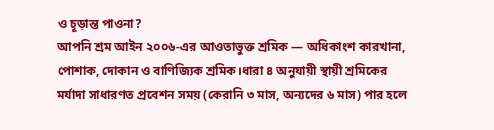ও চূড়ান্ত পাওনা?
আপনি শ্রম আইন ২০০৬-এর আওতাভুক্ত শ্রমিক — অধিকাংশ কারখানা, পোশাক, দোকান ও বাণিজ্যিক শ্রমিক।ধারা ৪ অনুযায়ী স্থায়ী শ্রমিকের মর্যাদা সাধারণত প্রবেশন সময় (কেরানি ৩ মাস, অন্যদের ৬ মাস) পার হলে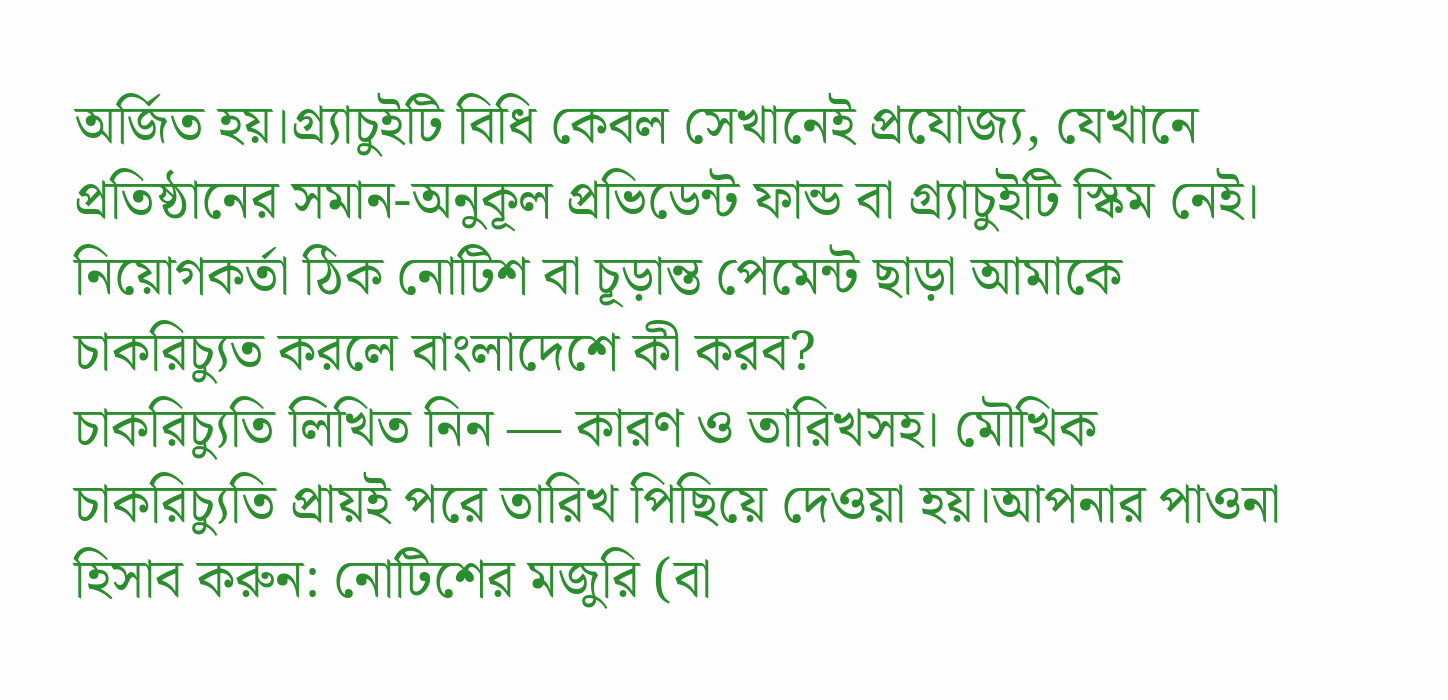অর্জিত হয়।গ্র্যাচুইটি বিধি কেবল সেখানেই প্রযোজ্য, যেখানে প্রতিষ্ঠানের সমান-অনুকূল প্রভিডেন্ট ফান্ড বা গ্র্যাচুইটি স্কিম নেই।
নিয়োগকর্তা ঠিক নোটিশ বা চূড়ান্ত পেমেন্ট ছাড়া আমাকে চাকরিচ্যুত করলে বাংলাদেশে কী করব?
চাকরিচ্যুতি লিখিত নিন — কারণ ও তারিখসহ। মৌখিক চাকরিচ্যুতি প্রায়ই পরে তারিখ পিছিয়ে দেওয়া হয়।আপনার পাওনা হিসাব করুন: নোটিশের মজুরি (বা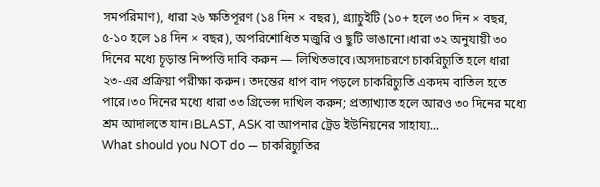সমপরিমাণ), ধারা ২৬ ক্ষতিপূরণ (১৪ দিন × বছর), গ্র্যাচুইটি (১০+ হলে ৩০ দিন × বছর, ৫-১০ হলে ১৪ দিন × বছর), অপরিশোধিত মজুরি ও ছুটি ভাঙানো।ধারা ৩২ অনুযায়ী ৩০ দিনের মধ্যে চূড়ান্ত নিষ্পত্তি দাবি করুন — লিখিতভাবে।অসদাচরণে চাকরিচ্যুতি হলে ধারা ২৩-এর প্রক্রিয়া পরীক্ষা করুন। তদন্তের ধাপ বাদ পড়লে চাকরিচ্যুতি একদম বাতিল হতে পারে।৩০ দিনের মধ্যে ধারা ৩৩ গ্রিভেন্স দাখিল করুন; প্রত্যাখ্যাত হলে আরও ৩০ দিনের মধ্যে শ্রম আদালতে যান।BLAST, ASK বা আপনার ট্রেড ইউনিয়নের সাহায্য...
What should you NOT do — চাকরিচ্যুতির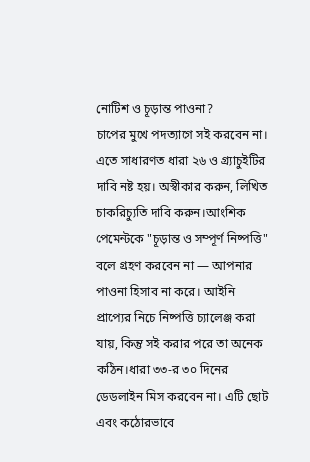নোটিশ ও চূড়ান্ত পাওনা?
চাপের মুখে পদত্যাগে সই করবেন না। এতে সাধারণত ধারা ২৬ ও গ্র্যাচুইটির দাবি নষ্ট হয়। অস্বীকার করুন, লিখিত চাকরিচ্যুতি দাবি করুন।আংশিক পেমেন্টকে "চূড়ান্ত ও সম্পূর্ণ নিষ্পত্তি" বলে গ্রহণ করবেন না — আপনার পাওনা হিসাব না করে। আইনি প্রাপ্যের নিচে নিষ্পত্তি চ্যালেঞ্জ করা যায়, কিন্তু সই করার পরে তা অনেক কঠিন।ধারা ৩৩-র ৩০ দিনের ডেডলাইন মিস করবেন না। এটি ছোট এবং কঠোরভাবে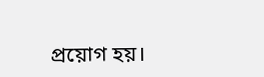প্রয়োগ হয়।